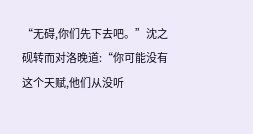“无碍,你们先下去吧。”沈之砚转而对洛晚道:“你可能没有这个天赋,他们从没听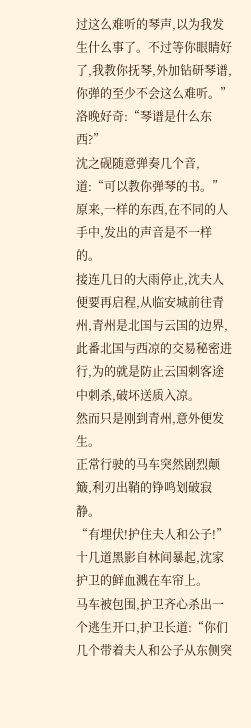过这么难听的琴声,以为我发生什么事了。不过等你眼睛好了,我教你抚琴,外加钻研琴谱,你弹的至少不会这么难听。”
洛晚好奇:“琴谱是什么东西?”
沈之砚随意弹奏几个音,道:“可以教你弹琴的书。”
原来,一样的东西,在不同的人手中,发出的声音是不一样的。
接连几日的大雨停止,沈夫人便要再启程,从临安城前往青州,青州是北国与云国的边界,此番北国与西凉的交易秘密进行,为的就是防止云国刺客途中刺杀,破坏送质入凉。
然而只是刚到青州,意外便发生。
正常行驶的马车突然剧烈颠簸,利刃出鞘的铮鸣划破寂静。
“有埋伏!护住夫人和公子!”
十几道黑影自林间暴起,沈家护卫的鲜血溅在车帘上。
马车被包围,护卫齐心杀出一个逃生开口,护卫长道:“你们几个带着夫人和公子从东侧突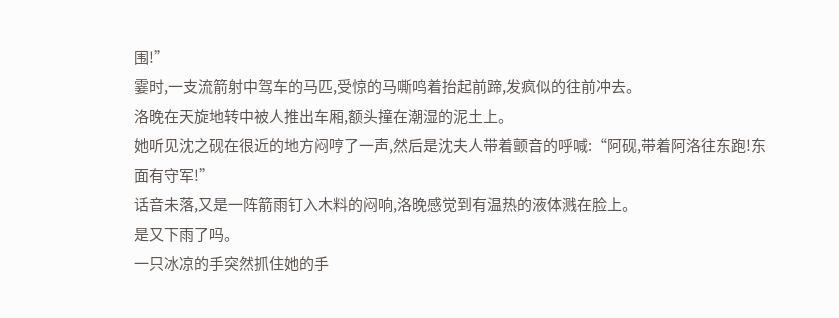围!”
霎时,一支流箭射中驾车的马匹,受惊的马嘶鸣着抬起前蹄,发疯似的往前冲去。
洛晚在天旋地转中被人推出车厢,额头撞在潮湿的泥土上。
她听见沈之砚在很近的地方闷哼了一声,然后是沈夫人带着颤音的呼喊:“阿砚,带着阿洛往东跑!东面有守军!”
话音未落,又是一阵箭雨钉入木料的闷响,洛晚感觉到有温热的液体溅在脸上。
是又下雨了吗。
一只冰凉的手突然抓住她的手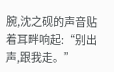腕,沈之砚的声音贴着耳畔响起:“别出声,跟我走。”